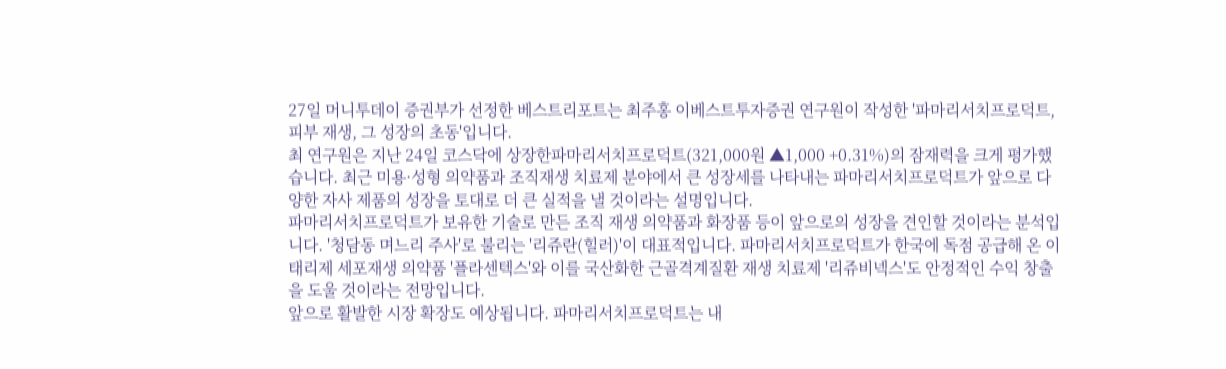27일 머니투데이 증권부가 선정한 베스트리포트는 최주홍 이베스트투자증권 연구원이 작성한 '파마리서치프로덕트, 피부 재생, 그 성장의 초동'입니다.
최 연구원은 지난 24일 코스닥에 상장한파마리서치프로덕트(321,000원 ▲1,000 +0.31%)의 잠재력을 크게 평가했습니다. 최근 미용·성형 의약품과 조직재생 치료제 분야에서 큰 성장세를 나타내는 파마리서치프로덕트가 앞으로 다양한 자사 제품의 성장을 토대로 더 큰 실적을 낼 것이라는 설명입니다.
파마리서치프로덕트가 보유한 기술로 만든 조직 재생 의약품과 화장품 등이 앞으로의 성장을 견인할 것이라는 분석입니다. '청담동 며느리 주사'로 불리는 '리쥬란(힐러)'이 대표적입니다. 파마리서치프로덕트가 한국에 독점 공급해 온 이태리제 세포재생 의약품 '플라센텍스'와 이를 국산화한 근골격계질환 재생 치료제 '리쥬비넥스'도 안정적인 수익 창출을 도울 것이라는 전망입니다.
앞으로 활발한 시장 확장도 예상됩니다. 파마리서치프로덕트는 내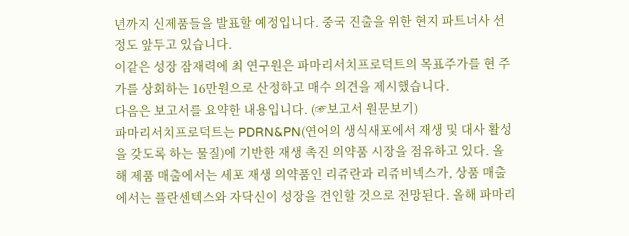년까지 신제품들을 발표할 예정입니다. 중국 진출을 위한 현지 파트너사 선정도 앞두고 있습니다.
이같은 성장 잠재력에 최 연구원은 파마리서치프로덕트의 목표주가를 현 주가를 상회하는 16만원으로 산정하고 매수 의견을 제시했습니다.
다음은 보고서를 요약한 내용입니다. (☞보고서 원문보기)
파마리서치프로덕트는 PDRN&PN(연어의 생식새포에서 재생 및 대사 활성을 갖도록 하는 물질)에 기반한 재생 촉진 의약품 시장을 점유하고 있다. 올해 제품 매출에서는 세포 재생 의약품인 리쥬란과 리쥬비넥스가, 상품 매출에서는 플란센텍스와 자닥신이 성장을 견인할 것으로 전망된다. 올해 파마리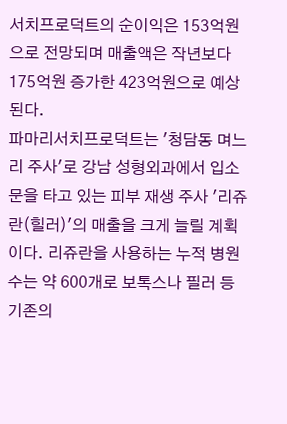서치프로덕트의 순이익은 153억원으로 전망되며 매출액은 작년보다 175억원 증가한 423억원으로 예상된다.
파마리서치프로덕트는 '청담동 며느리 주사'로 강남 성형외과에서 입소문을 타고 있는 피부 재생 주사 '리쥬란(힐러)'의 매출을 크게 늘릴 계획이다. 리쥬란을 사용하는 누적 병원수는 약 600개로 보톡스나 필러 등 기존의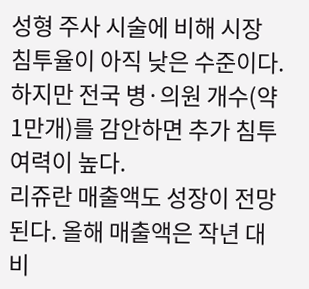성형 주사 시술에 비해 시장 침투율이 아직 낮은 수준이다. 하지만 전국 병·의원 개수(약 1만개)를 감안하면 추가 침투 여력이 높다.
리쥬란 매출액도 성장이 전망된다. 올해 매출액은 작년 대비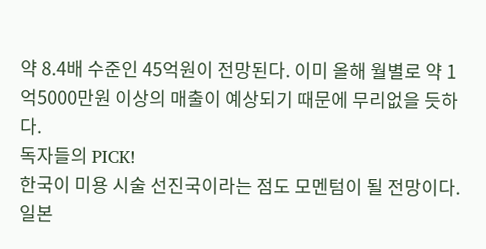약 8.4배 수준인 45억원이 전망된다. 이미 올해 월별로 약 1억5000만원 이상의 매출이 예상되기 때문에 무리없을 듯하다.
독자들의 PICK!
한국이 미용 시술 선진국이라는 점도 모멘텀이 될 전망이다. 일본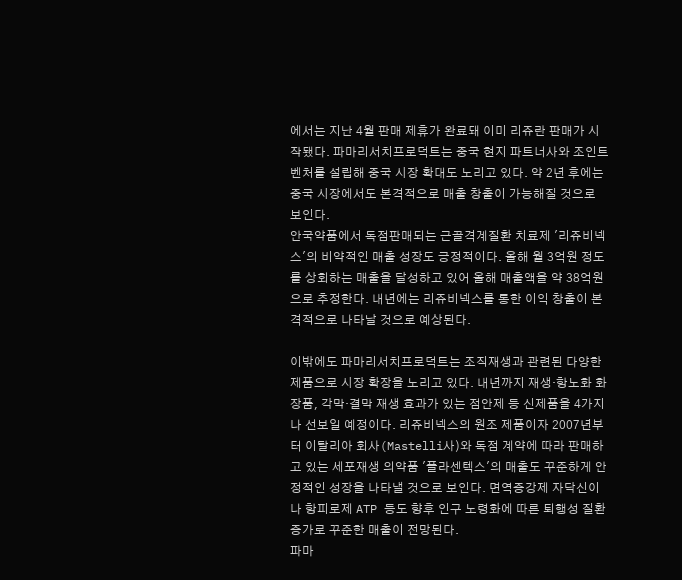에서는 지난 4월 판매 제휴가 완료돼 이미 리쥬란 판매가 시작됐다. 파마리서치프로덕트는 중국 현지 파트너사와 조인트벤처를 설립해 중국 시장 확대도 노리고 있다. 약 2년 후에는 중국 시장에서도 본격적으로 매출 창출이 가능해질 것으로 보인다.
안국약품에서 독점판매되는 근골격계질환 치료제 '리쥬비넥스'의 비약적인 매출 성장도 긍정적이다. 올해 월 3억원 정도를 상회하는 매출을 달성하고 있어 올해 매출액을 약 38억원으로 추정한다. 내년에는 리쥬비넥스를 통한 이익 창출이 본격적으로 나타날 것으로 예상된다.

이밖에도 파마리서치프로덕트는 조직재생과 관련된 다양한 제품으로 시장 확장을 노리고 있다. 내년까지 재생·항노화 화장품, 각막·결막 재생 효과가 있는 점안제 등 신제품을 4가지나 선보일 예정이다. 리쥬비넥스의 원조 제품이자 2007년부터 이탈리아 회사(Mastelli사)와 독점 계약에 따라 판매하고 있는 세포재생 의약품 '플라센텍스'의 매출도 꾸준하게 안정적인 성장을 나타낼 것으로 보인다. 면역증강제 자닥신이나 항피로제 ATP 등도 향후 인구 노령화에 따른 퇴행성 질환 증가로 꾸준한 매출이 전망된다.
파마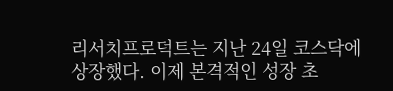리서치프로덕트는 지난 24일 코스닥에 상장했다. 이제 본격적인 성장 초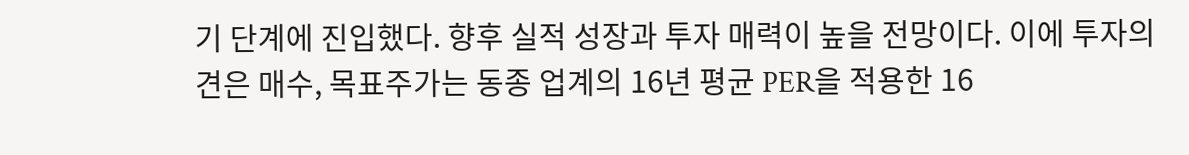기 단계에 진입했다. 향후 실적 성장과 투자 매력이 높을 전망이다. 이에 투자의견은 매수, 목표주가는 동종 업계의 16년 평균 PER을 적용한 16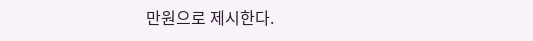만원으로 제시한다.